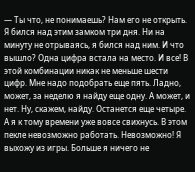— Ты что, не понимаешь? Нам его не открыть. Я бился над этим замком три дня. Ни на минуту не отрываясь, я бился над ним. И что вышло? Одна цифра встала на место. И все! В этой комбинации никак не меньше шести цифр. Мне надо подобрать еще пять. Ладно, может, за неделю я найду еще одну. А может, и нет. Ну, скажем, найду. Останется еще четыре. А я к тому времени уже вовсе свихнусь. В этом пекле невозможно работать. Невозможно! Я выхожу из игры. Больше я ничего не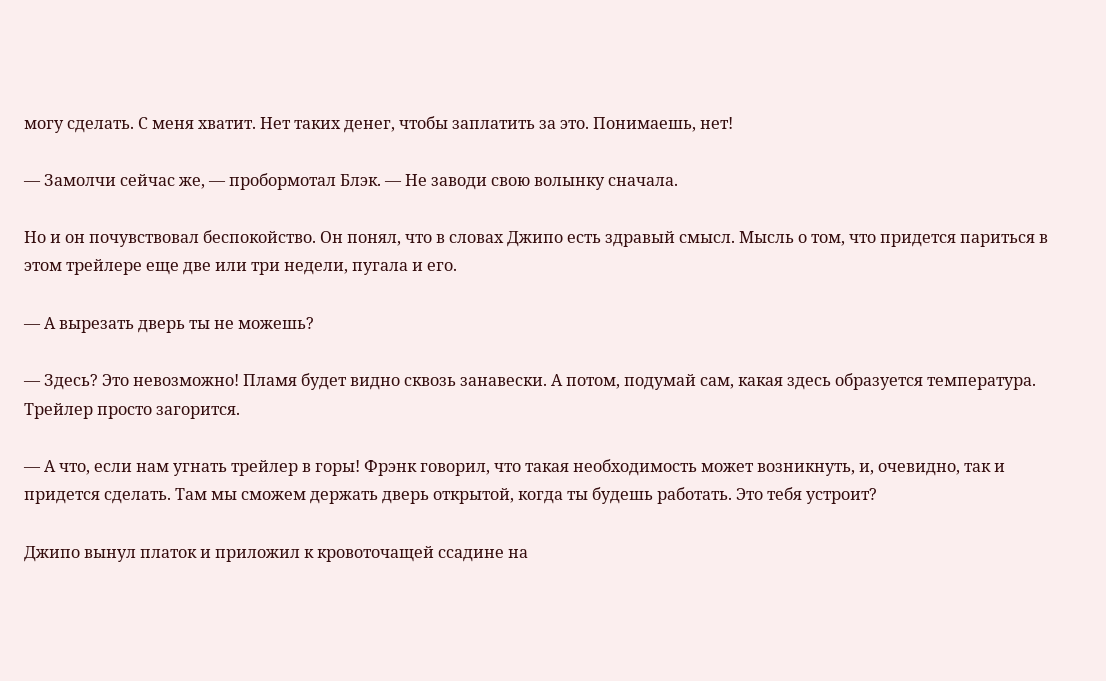могу сделать. С меня хватит. Нет таких денег, чтобы заплатить за это. Понимаешь, нет!

— Замолчи сейчас же, — пробормотал Блэк. — Не заводи свою волынку сначала.

Но и он почувствовал беспокойство. Он понял, что в словах Джипо есть здравый смысл. Мысль о том, что придется париться в этом трейлере еще две или три недели, пугала и его.

— А вырезать дверь ты не можешь?

— Здесь? Это невозможно! Пламя будет видно сквозь занавески. А потом, подумай сам, какая здесь образуется температура. Трейлер просто загорится.

— А что, если нам угнать трейлер в горы! Фрэнк говорил, что такая необходимость может возникнуть, и, очевидно, так и придется сделать. Там мы сможем держать дверь открытой, когда ты будешь работать. Это тебя устроит?

Джипо вынул платок и приложил к кровоточащей ссадине на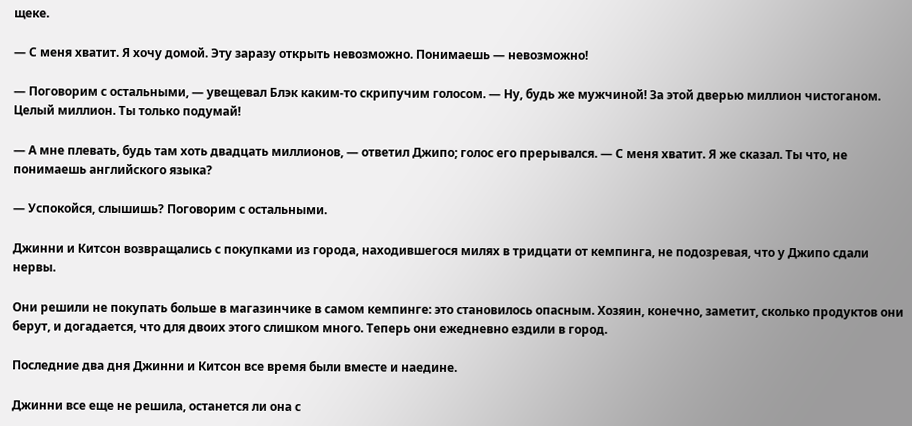щеке.

— С меня хватит. Я хочу домой. Эту заразу открыть невозможно. Понимаешь — невозможно!

— Поговорим с остальными, — увещевал Блэк каким-то скрипучим голосом. — Ну, будь же мужчиной! За этой дверью миллион чистоганом. Целый миллион. Ты только подумай!

— А мне плевать, будь там хоть двадцать миллионов, — ответил Джипо; голос его прерывался. — С меня хватит. Я же сказал. Ты что, не понимаешь английского языка?

— Успокойся, слышишь? Поговорим с остальными.

Джинни и Китсон возвращались с покупками из города, находившегося милях в тридцати от кемпинга, не подозревая, что у Джипо сдали нервы.

Они решили не покупать больше в магазинчике в самом кемпинге: это становилось опасным. Хозяин, конечно, заметит, сколько продуктов они берут, и догадается, что для двоих этого слишком много. Теперь они ежедневно ездили в город.

Последние два дня Джинни и Китсон все время были вместе и наедине.

Джинни все еще не решила, останется ли она с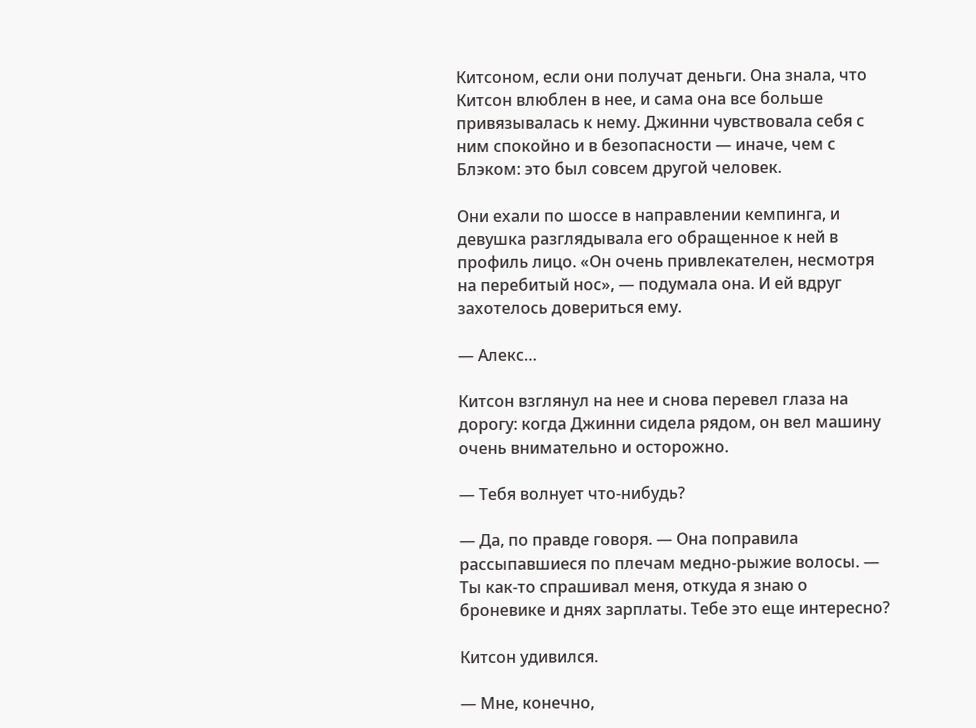Китсоном, если они получат деньги. Она знала, что Китсон влюблен в нее, и сама она все больше привязывалась к нему. Джинни чувствовала себя с ним спокойно и в безопасности — иначе, чем с Блэком: это был совсем другой человек.

Они ехали по шоссе в направлении кемпинга, и девушка разглядывала его обращенное к ней в профиль лицо. «Он очень привлекателен, несмотря на перебитый нос», — подумала она. И ей вдруг захотелось довериться ему.

— Алекс…

Китсон взглянул на нее и снова перевел глаза на дорогу: когда Джинни сидела рядом, он вел машину очень внимательно и осторожно.

— Тебя волнует что-нибудь?

— Да, по правде говоря. — Она поправила рассыпавшиеся по плечам медно-рыжие волосы. — Ты как-то спрашивал меня, откуда я знаю о броневике и днях зарплаты. Тебе это еще интересно?

Китсон удивился.

— Мне, конечно,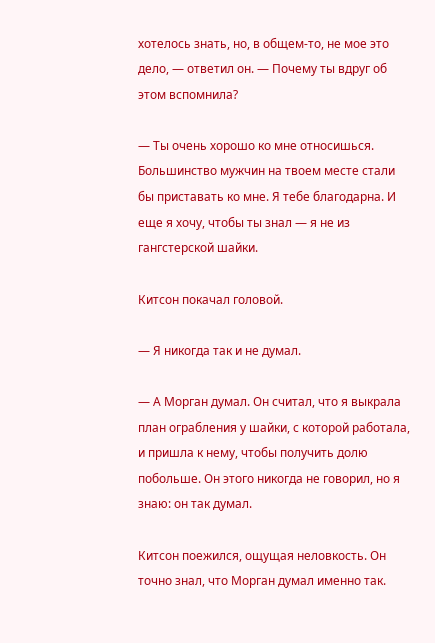хотелось знать, но, в общем-то, не мое это дело, — ответил он. — Почему ты вдруг об этом вспомнила?

— Ты очень хорошо ко мне относишься. Большинство мужчин на твоем месте стали бы приставать ко мне. Я тебе благодарна. И еще я хочу, чтобы ты знал — я не из гангстерской шайки.

Китсон покачал головой.

— Я никогда так и не думал.

— А Морган думал. Он считал, что я выкрала план ограбления у шайки, с которой работала, и пришла к нему, чтобы получить долю побольше. Он этого никогда не говорил, но я знаю: он так думал.

Китсон поежился, ощущая неловкость. Он точно знал, что Морган думал именно так.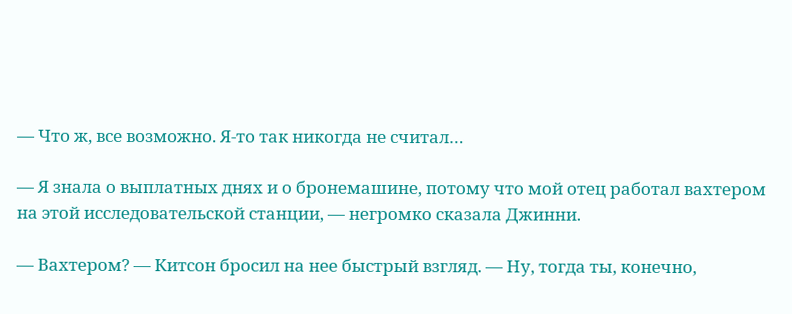— Что ж, все возможно. Я-то так никогда не считал…

— Я знала о выплатных днях и о бронемашине, потому что мой отец работал вахтером на этой исследовательской станции, — негромко сказала Джинни.

— Вахтером? — Китсон бросил на нее быстрый взгляд. — Ну, тогда ты, конечно,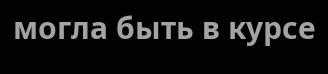могла быть в курсе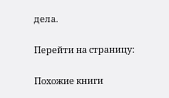дела.

Перейти на страницу:

Похожие книги